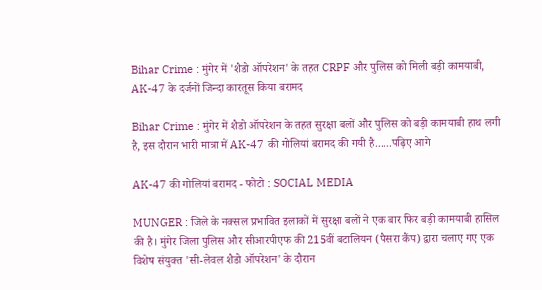Bihar Crime : मुंगेर में 'शैडो ऑपरेशन' के तहत CRPF और पुलिस को मिली बड़ी कामयाबी, AK-47 के दर्जनों जिन्दा कारतूस किया बरामद

Bihar Crime : मुंगेर में शैडो ऑपरेशन के तहत सुरक्षा बलों और पुलिस को बड़ी कामयाबी हाथ लगी है, इस दौरान भारी मात्रा में AK-47 की गोलियां बरामद की गयी है......पढ़िए आगे

AK-47 की गोलियां बरामद - फोटो : SOCIAL MEDIA

MUNGER : जिले के नक्सल प्रभावित इलाकों में सुरक्षा बलों ने एक बार फिर बड़ी कामयाबी हासिल की है। मुंगेर जिला पुलिस और सीआरपीएफ की 215वीं बटालियन (पैसरा कैंप) द्वारा चलाए गए एक विशेष संयुक्त 'सी-लेवल शैडो ऑपरेशन' के दौरान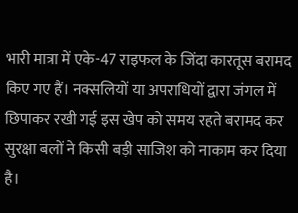भारी मात्रा में एके-47 राइफल के जिंदा कारतूस बरामद किए गए हैं। नक्सलियों या अपराधियों द्वारा जंगल में छिपाकर रखी गई इस खेप को समय रहते बरामद कर सुरक्षा बलों ने किसी बड़ी साजिश को नाकाम कर दिया है।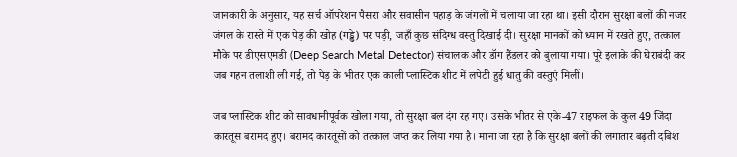जानकारी के अनुसार, यह सर्च ऑपरेशन पैसरा और सवासीन पहाड़ के जंगलों में चलाया जा रहा था। इसी दौरान सुरक्षा बलों की नजर जंगल के रास्ते में एक पेड़ की खोह (गड्ढे) पर पड़ी, जहाँ कुछ संदिग्ध वस्तु दिखाई दी। सुरक्षा मानकों को ध्यान में रखते हुए, तत्काल मौके पर डीएसएमडी (Deep Search Metal Detector) संचालक और डॉग हैंडलर को बुलाया गया। पूरे इलाके की घेराबंदी कर जब गहन तलाशी ली गई, तो पेड़ के भीतर एक काली प्लास्टिक शीट में लपेटी हुई धातु की वस्तुएं मिलीं।

जब प्लास्टिक शीट को सावधानीपूर्वक खोला गया, तो सुरक्षा बल दंग रह गए। उसके भीतर से एके-47 राइफल के कुल 49 जिंदा कारतूस बरामद हुए। बरामद कारतूसों को तत्काल जप्त कर लिया गया है। माना जा रहा है कि सुरक्षा बलों की लगातार बढ़ती दबिश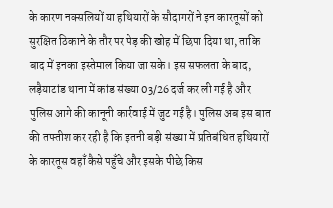के कारण नक्सलियों या हथियारों के सौदागरों ने इन कारतूसों को सुरक्षित ठिकाने के तौर पर पेड़ की खोह में छिपा दिया था, ताकि बाद में इनका इस्तेमाल किया जा सके। इस सफलता के बाद, लड़ैयाटांड थाना में कांड संख्या 03/26 दर्ज कर ली गई है और पुलिस आगे की कानूनी कार्रवाई में जुट गई है। पुलिस अब इस बात की तफ्तीश कर रही है कि इतनी बड़ी संख्या में प्रतिबंधित हथियारों के कारतूस वहाँ कैसे पहुँचे और इसके पीछे किस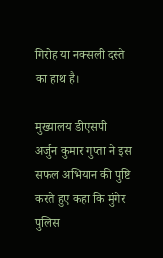गिरोह या नक्सली दस्ते का हाथ है।

मुख्यालय डीएसपी अर्जुन कुमार गुप्ता ने इस सफल अभियान की पुष्टि करते हुए कहा कि मुंगेर पुलिस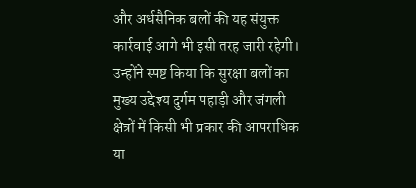और अर्धसैनिक बलों की यह संयुक्त कार्रवाई आगे भी इसी तरह जारी रहेगी। उन्होंने स्पष्ट किया कि सुरक्षा बलों का मुख्य उद्देश्य दुर्गम पहाड़ी और जंगली क्षेत्रों में किसी भी प्रकार की आपराधिक या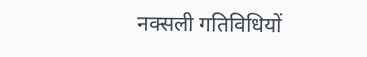नक्सली गतिविधियों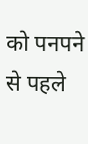को पनपने से पहले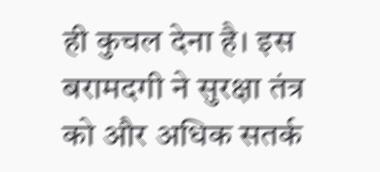ही कुचल देना है। इस बरामदगी ने सुरक्षा तंत्र को और अधिक सतर्क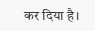कर दिया है।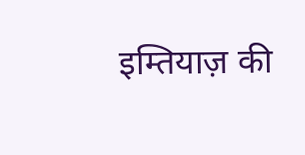इम्तियाज़ की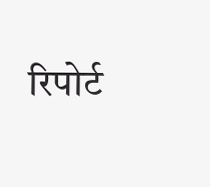रिपोर्ट